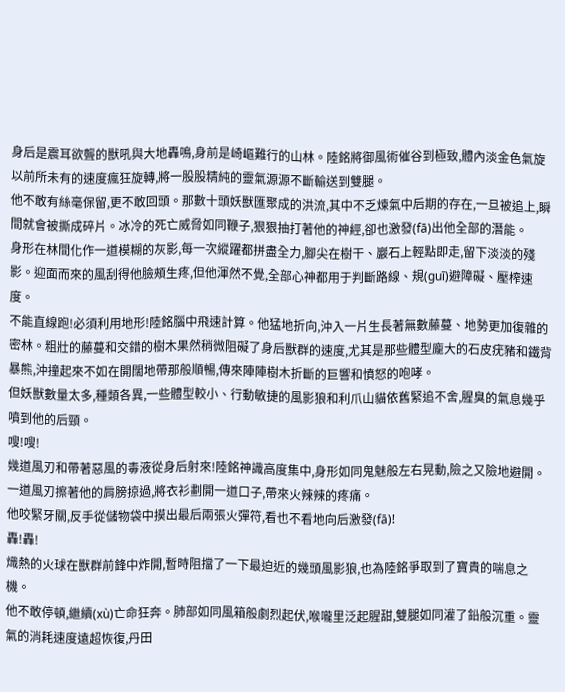身后是震耳欲聾的獸吼與大地轟鳴,身前是崎嶇難行的山林。陸銘將御風術催谷到極致,體內淡金色氣旋以前所未有的速度瘋狂旋轉,將一股股精純的靈氣源源不斷輸送到雙腿。
他不敢有絲毫保留,更不敢回頭。那數十頭妖獸匯聚成的洪流,其中不乏煉氣中后期的存在,一旦被追上,瞬間就會被撕成碎片。冰冷的死亡威脅如同鞭子,狠狠抽打著他的神經,卻也激發(fā)出他全部的潛能。
身形在林間化作一道模糊的灰影,每一次縱躍都拼盡全力,腳尖在樹干、巖石上輕點即走,留下淡淡的殘影。迎面而來的風刮得他臉頰生疼,但他渾然不覺,全部心神都用于判斷路線、規(guī)避障礙、壓榨速度。
不能直線跑!必須利用地形!陸銘腦中飛速計算。他猛地折向,沖入一片生長著無數藤蔓、地勢更加復雜的密林。粗壯的藤蔓和交錯的樹木果然稍微阻礙了身后獸群的速度,尤其是那些體型龐大的石皮疣豬和鐵背暴熊,沖撞起來不如在開闊地帶那般順暢,傳來陣陣樹木折斷的巨響和憤怒的咆哮。
但妖獸數量太多,種類各異,一些體型較小、行動敏捷的風影狼和利爪山貓依舊緊追不舍,腥臭的氣息幾乎噴到他的后頸。
嗖!嗖!
幾道風刃和帶著惡風的毒液從身后射來!陸銘神識高度集中,身形如同鬼魅般左右晃動,險之又險地避開。一道風刃擦著他的肩膀掠過,將衣衫劃開一道口子,帶來火辣辣的疼痛。
他咬緊牙關,反手從儲物袋中摸出最后兩張火彈符,看也不看地向后激發(fā)!
轟!轟!
熾熱的火球在獸群前鋒中炸開,暫時阻擋了一下最迫近的幾頭風影狼,也為陸銘爭取到了寶貴的喘息之機。
他不敢停頓,繼續(xù)亡命狂奔。肺部如同風箱般劇烈起伏,喉嚨里泛起腥甜,雙腿如同灌了鉛般沉重。靈氣的消耗速度遠超恢復,丹田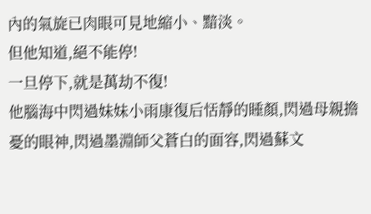內的氣旋已肉眼可見地縮小、黯淡。
但他知道,絕不能停!
一旦停下,就是萬劫不復!
他腦海中閃過妹妹小雨康復后恬靜的睡顏,閃過母親擔憂的眼神,閃過墨淵師父蒼白的面容,閃過蘇文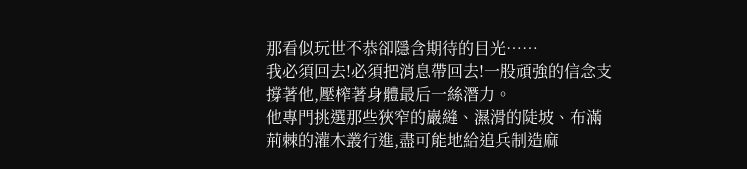那看似玩世不恭卻隱含期待的目光……
我必須回去!必須把消息帶回去!一股頑強的信念支撐著他,壓榨著身體最后一絲潛力。
他專門挑選那些狹窄的巖縫、濕滑的陡坡、布滿荊棘的灌木叢行進,盡可能地給追兵制造麻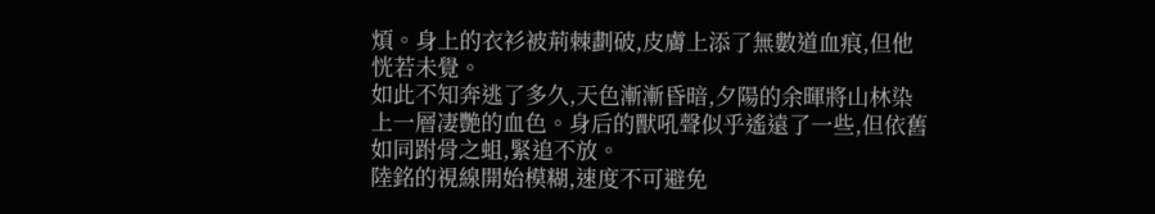煩。身上的衣衫被荊棘劃破,皮膚上添了無數道血痕,但他恍若未覺。
如此不知奔逃了多久,天色漸漸昏暗,夕陽的余暉將山林染上一層凄艷的血色。身后的獸吼聲似乎遙遠了一些,但依舊如同跗骨之蛆,緊追不放。
陸銘的視線開始模糊,速度不可避免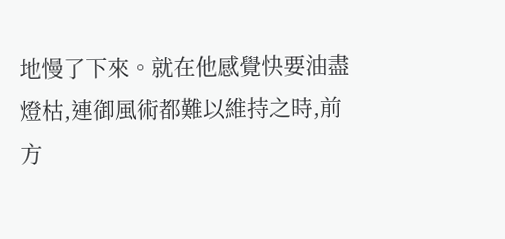地慢了下來。就在他感覺快要油盡燈枯,連御風術都難以維持之時,前方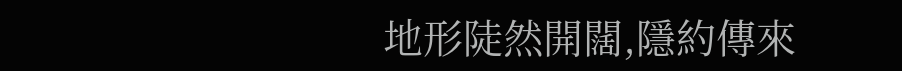地形陡然開闊,隱約傳來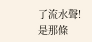了流水聲!
是那條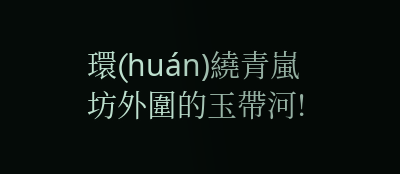環(huán)繞青嵐坊外圍的玉帶河!